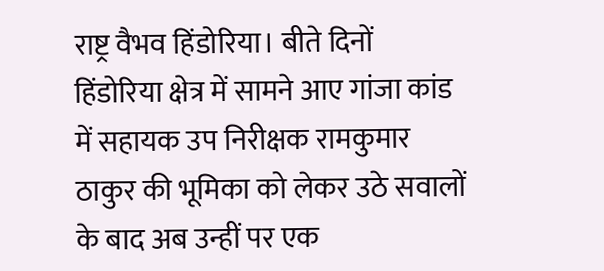राष्ट्र वैभव हिंडोरिया। बीते दिनों हिंडोरिया क्षेत्र में सामने आए गांजा कांड में सहायक उप निरीक्षक रामकुमार ठाकुर की भूमिका को लेकर उठे सवालों के बाद अब उन्हीं पर एक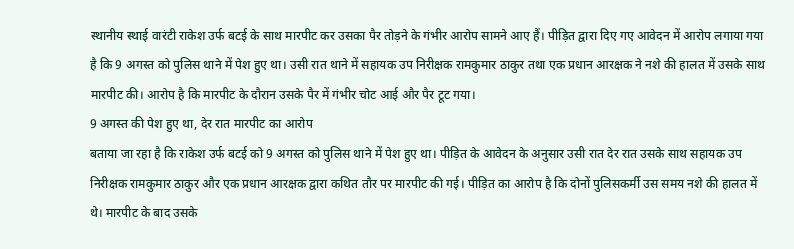स्थानीय स्थाई वारंटी राकेश उर्फ बटई के साथ मारपीट कर उसका पैर तोड़ने के गंभीर आरोप सामने आए हैं। पीड़ित द्वारा दिए गए आवेदन में आरोप लगाया गया है कि 9 अगस्त को पुलिस थाने में पेश हुए था। उसी रात थाने में सहायक उप निरीक्षक रामकुमार ठाकुर तथा एक प्रधान आरक्षक ने नशे की हालत में उसके साथ मारपीट की। आरोप है कि मारपीट के दौरान उसके पैर में गंभीर चोट आई और पैर टूट गया।
9 अगस्त की पेश हुए था, देर रात मारपीट का आरोप
बताया जा रहा है कि राकेश उर्फ बटई को 9 अगस्त को पुलिस थाने में पेश हुए था। पीड़ित के आवेदन के अनुसार उसी रात देर रात उसके साथ सहायक उप निरीक्षक रामकुमार ठाकुर और एक प्रधान आरक्षक द्वारा कथित तौर पर मारपीट की गई। पीड़ित का आरोप है कि दोनों पुलिसकर्मी उस समय नशे की हालत में थे। मारपीट के बाद उसके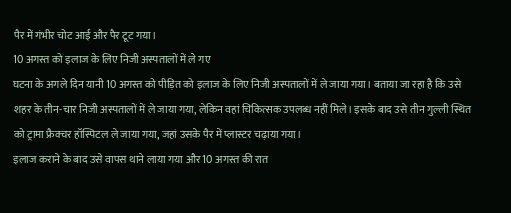पैर में गंभीर चोट आई और पैर टूट गया।
10 अगस्त को इलाज के लिए निजी अस्पतालों में ले गए
घटना के अगले दिन यानी 10 अगस्त को पीड़ित को इलाज के लिए निजी अस्पतालों में ले जाया गया। बताया जा रहा है कि उसे शहर के तीन-चार निजी अस्पतालों में ले जाया गया, लेकिन वहां चिकित्सक उपलब्ध नहीं मिले। इसके बाद उसे तीन गुल्ली स्थित को ट्रामा फ्रैक्चर हॉस्पिटल ले जाया गया, जहां उसके पैर में प्लास्टर चढ़ाया गया।
इलाज कराने के बाद उसे वापस थाने लाया गया और 10 अगस्त की रात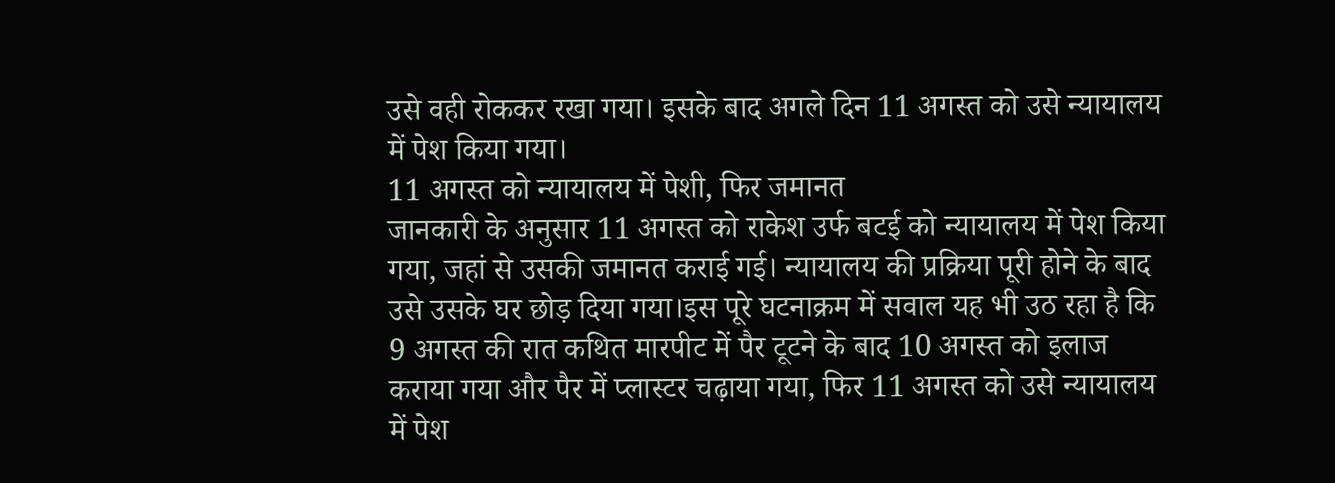उसे वही रोककर रखा गया। इसके बाद अगले दिन 11 अगस्त को उसे न्यायालय में पेश किया गया।
11 अगस्त को न्यायालय में पेशी, फिर जमानत
जानकारी के अनुसार 11 अगस्त को राकेश उर्फ बटई को न्यायालय में पेश किया गया, जहां से उसकी जमानत कराई गई। न्यायालय की प्रक्रिया पूरी होने के बाद उसे उसके घर छोड़ दिया गया।इस पूरे घटनाक्रम में सवाल यह भी उठ रहा है कि 9 अगस्त की रात कथित मारपीट में पैर टूटने के बाद 10 अगस्त को इलाज कराया गया और पैर में प्लास्टर चढ़ाया गया, फिर 11 अगस्त को उसे न्यायालय में पेश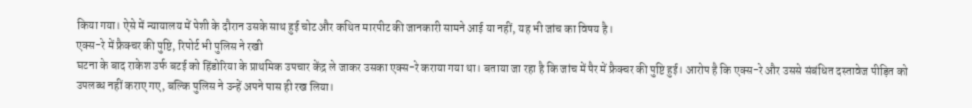किया गया। ऐसे में न्यायालय में पेशी के दौरान उसके साथ हुई चोट और कथित मारपीट की जानकारी सामने आई या नहीं, यह भी जांच का विषय है।
एक्स-रे में फ्रैक्चर की पुष्टि, रिपोर्ट भी पुलिस ने रखी
घटना के बाद राकेश उर्फ बटई को हिंडोरिया के प्राथमिक उपचार केंद्र ले जाकर उसका एक्स-रे कराया गया था। बताया जा रहा है कि जांच में पैर में फ्रैक्चर की पुष्टि हुई। आरोप है कि एक्स-रे और उससे संबंधित दस्तावेज पीड़ित को उपलब्ध नहीं कराए गए, बल्कि पुलिस ने उन्हें अपने पास ही रख लिया।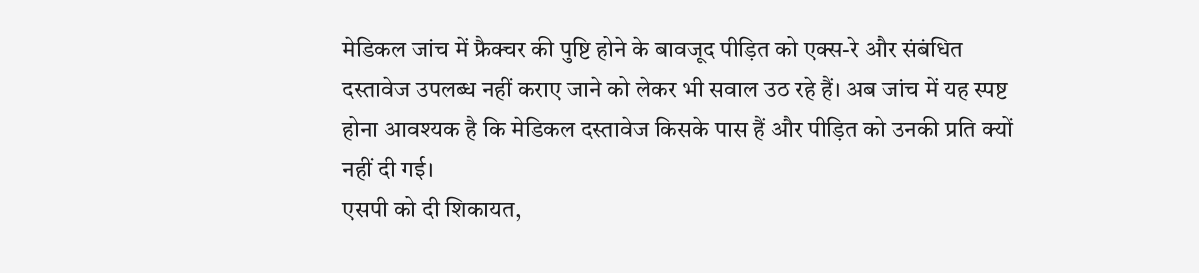मेडिकल जांच में फ्रैक्चर की पुष्टि होने के बावजूद पीड़ित को एक्स-रे और संबंधित दस्तावेज उपलब्ध नहीं कराए जाने को लेकर भी सवाल उठ रहे हैं। अब जांच में यह स्पष्ट होना आवश्यक है कि मेडिकल दस्तावेज किसके पास हैं और पीड़ित को उनकी प्रति क्यों नहीं दी गई।
एसपी को दी शिकायत,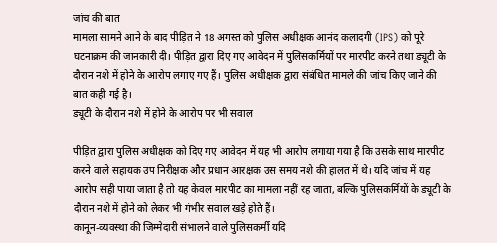जांच की बात
मामला सामने आने के बाद पीड़ित ने 18 अगस्त को पुलिस अधीक्षक आनंद कलादगी (IPS) को पूरे घटनाक्रम की जानकारी दी। पीड़ित द्वारा दिए गए आवेदन में पुलिसकर्मियों पर मारपीट करने तथा ड्यूटी के दौरान नशे में होने के आरोप लगाए गए हैं। पुलिस अधीक्षक द्वारा संबंधित मामले की जांच किए जाने की बात कही गई है।
ड्यूटी के दौरान नशे में होने के आरोप पर भी सवाल

पीड़ित द्वारा पुलिस अधीक्षक को दिए गए आवेदन में यह भी आरोप लगाया गया है कि उसके साथ मारपीट करने वाले सहायक उप निरीक्षक और प्रधान आरक्षक उस समय नशे की हालत में थे। यदि जांच में यह आरोप सही पाया जाता है तो यह केवल मारपीट का मामला नहीं रह जाता, बल्कि पुलिसकर्मियों के ड्यूटी के दौरान नशे में होने को लेकर भी गंभीर सवाल खड़े होते हैं।
कानून-व्यवस्था की जिम्मेदारी संभालने वाले पुलिसकर्मी यदि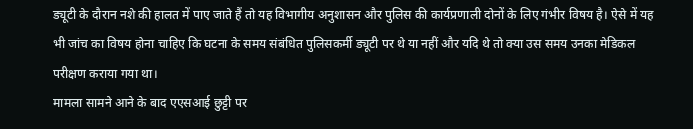ड्यूटी के दौरान नशे की हालत में पाए जाते हैं तो यह विभागीय अनुशासन और पुलिस की कार्यप्रणाली दोनों के लिए गंभीर विषय है। ऐसे में यह भी जांच का विषय होना चाहिए कि घटना के समय संबंधित पुलिसकर्मी ड्यूटी पर थे या नहीं और यदि थे तो क्या उस समय उनका मेडिकल परीक्षण कराया गया था।
मामला सामने आने के बाद एएसआई छुट्टी पर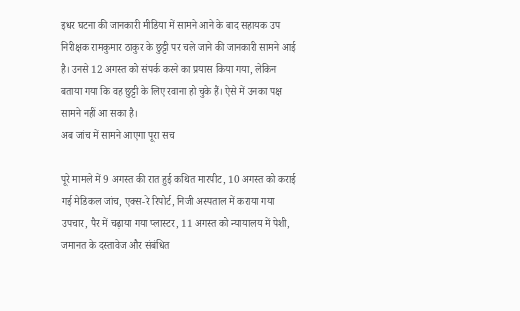इधर घटना की जानकारी मीडिया में सामने आने के बाद सहायक उप निरीक्षक रामकुमार ठाकुर के छुट्टी पर चले जाने की जानकारी सामने आई है। उनसे 12 अगस्त को संपर्क करने का प्रयास किया गया, लेकिन बताया गया कि वह छुट्टी के लिए रवाना हो चुके हैं। ऐसे में उनका पक्ष सामने नहीं आ सका है।
अब जांच में सामने आएगा पूरा सच

पूरे मामले में 9 अगस्त की रात हुई कथित मारपीट, 10 अगस्त को कराई गई मेडिकल जांच, एक्स-रे रिपोर्ट, निजी अस्पताल में कराया गया उपचार, पैर में चढ़ाया गया प्लास्टर, 11 अगस्त को न्यायालय में पेशी, जमानत के दस्तावेज और संबंधित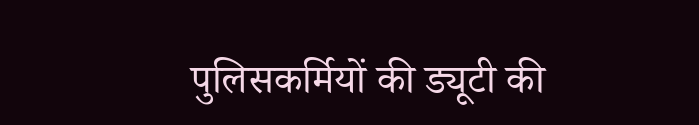पुलिसकर्मियों की ड्यूटी की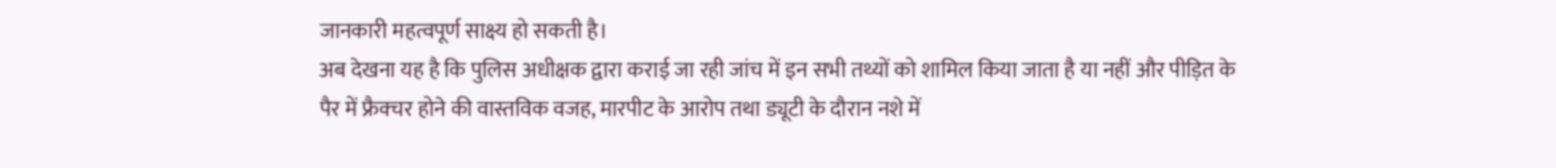जानकारी महत्वपूर्ण साक्ष्य हो सकती है।
अब देखना यह है कि पुलिस अधीक्षक द्वारा कराई जा रही जांच में इन सभी तथ्यों को शामिल किया जाता है या नहीं और पीड़ित के पैर में फ्रैक्चर होने की वास्तविक वजह, मारपीट के आरोप तथा ड्यूटी के दौरान नशे में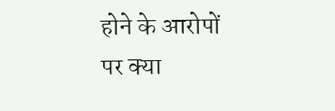होने के आरोपों पर क्या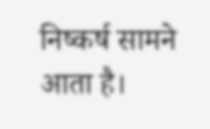निष्कर्ष सामने आता है।